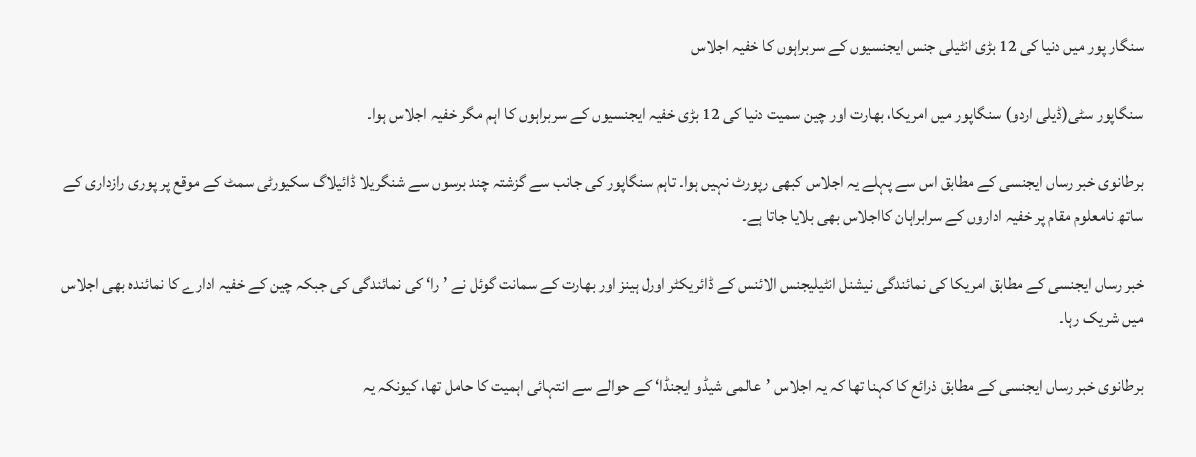سنگار پور میں دنیا کی 12 بڑی انٹیلی جنس ایجنسیوں کے سربراہوں کا خفیہ اجلاس

سنگاپور سٹی(ڈیلی اردو) سنگاپور میں امریکا، بھارت اور چین سمیت دنیا کی 12 بڑی خفیہ ایجنسیوں کے سربراہوں کا اہم مگر خفیہ اجلاس ہوا۔

برطانوی خبر رساں ایجنسی کے مطابق اس سے پہلے یہ اجلاس کبھی رپورٹ نہیں ہوا۔ تاہم سنگاپور کی جانب سے گزشتہ چند برسوں سے شنگریلا ڈائیلاگ سکیورٹی سمٹ کے موقع پر پوری رازداری کے ساتھ نامعلوم مقام پر خفیہ اداروں کے سرابراہان کااجلاس بھی بلایا جاتا ہے۔

خبر رساں ایجنسی کے مطابق امریکا کی نمائندگی نیشنل انٹیلیجنس الائنس کے ڈائریکٹر اورل ہینز اور بھارت کے سمانت گوئل نے ’را‘ کی نمائندگی کی جبکہ چین کے خفیہ ادارے کا نمائندہ بھی اجلاس میں شریک رہا۔

برطانوی خبر رساں ایجنسی کے مطابق ذرائع کا کہنا تھا کہ یہ اجلاس ’عالمی شیڈو ایجنڈا‘ کے حوالے سے انتہائی اہمیت کا حامل تھا، کیونکہ یہ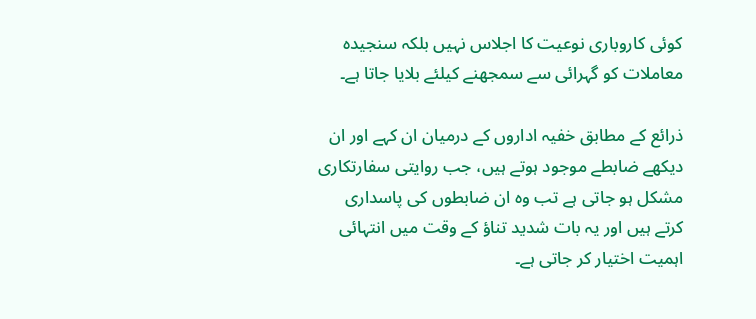کوئی کاروباری نوعیت کا اجلاس نہیں بلکہ سنجیدہ معاملات کو گہرائی سے سمجھنے کیلئے بلایا جاتا ہے۔

ذرائع کے مطابق خفیہ اداروں کے درمیان ان کہے اور ان دیکھے ضابطے موجود ہوتے ہیں، جب روایتی سفارتکاری مشکل ہو جاتی ہے تب وہ ان ضابطوں کی پاسداری کرتے ہیں اور یہ بات شدید تناؤ کے وقت میں انتہائی اہمیت اختیار کر جاتی ہے۔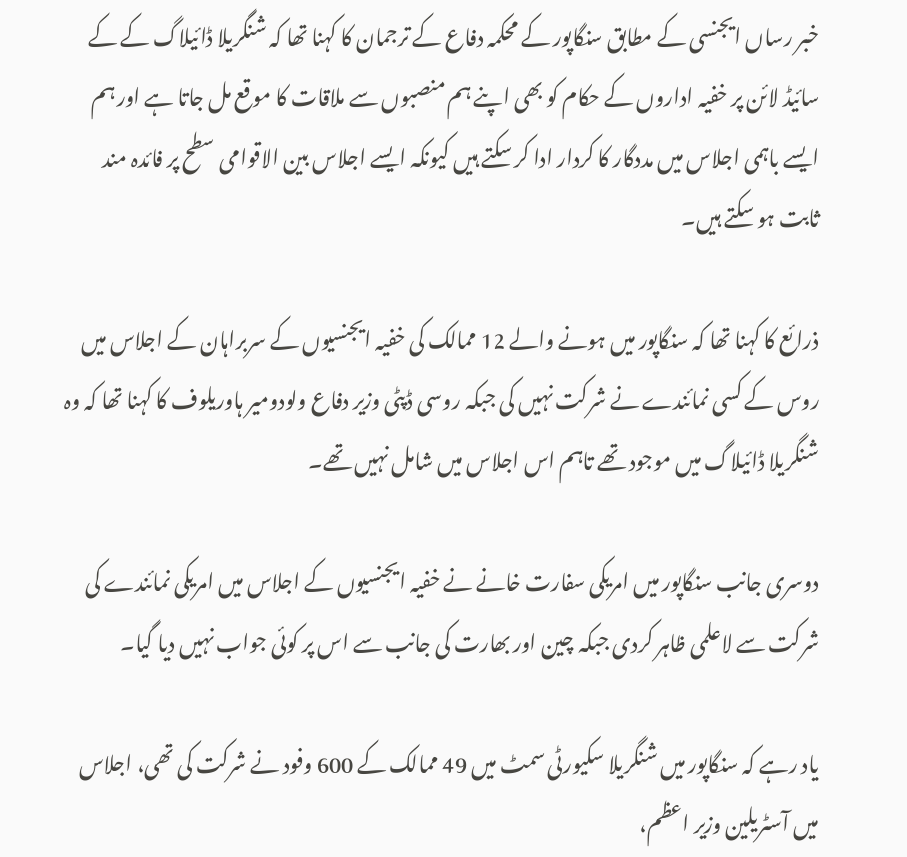خبر رساں ایجنسی کے مطابق سنگاپور کے محکمہ دفاع کے ترجمان کا کہنا تھا کہ شنگریلا ڈائیلاگ کے کے سائیڈ لائن پر خفیہ اداروں کے حکام کو بھی اپنے ہم منصبوں سے ملاقات کا موقع مل جاتا ہے اور ہم ایسے باہمی اجلاس میں مددگار کا کردار ادا کر سکتے ہیں کیونکہ ایسے اجلاس بین الاقوامی سطح پر فائدہ مند ثابت ہو سکتے ہیں۔

ذرائع کا کہنا تھا کہ سنگاپور میں ہونے والے 12 ممالک کی خفیہ ایجنسیوں کے سربراہان کے اجلاس میں روس کے کسی نمائندے نے شرکت نہیں کی جبکہ روسی ڈپٹی وزیر دفاع ولودومیر ہاوریلوف کا کہنا تھا کہ وہ شنگریلا ڈائیلاگ میں موجود تھے تاہم اس اجلاس میں شامل نہیں تھے۔

دوسری جانب سنگاپور میں امریکی سفارت خانے نے خفیہ ایجنسیوں کے اجلاس میں امریکی نمائندے کی شرکت سے لاعلمی ظاہر کردی جبکہ چین اور بھارت کی جانب سے اس پر کوئی جواب نہیں دیا گیا۔

یاد رہے کہ سنگاپور میں شنگریلا سکیورٹی سمٹ میں 49 ممالک کے 600 وفود نے شرکت کی تھی، اجلاس میں آسٹریلین وزیر اعظم،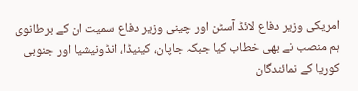امریکی وزیر دفاع لائڈ آسٹن اور چینی وزیر دفاع سمیت ان کے برطانوی ہم منصب نے بھی خطاب کیا جبکہ جاپان، کینیڈا، انڈونیشیا اور جنوبی کوریا کے نمائندگان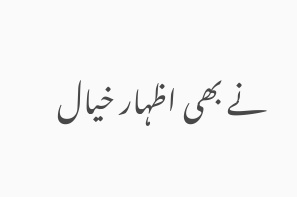نے بھی اظہار خیال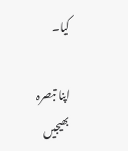کیا۔

اپنا تبصرہ بھیجیں